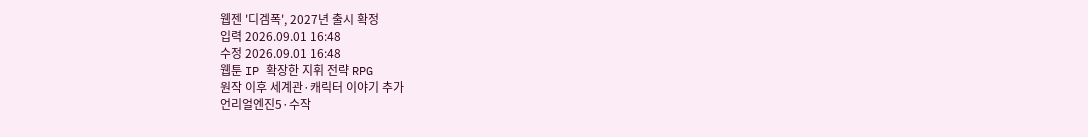웹젠 '디겜폭', 2027년 출시 확정
입력 2026.09.01 16:48
수정 2026.09.01 16:48
웹툰 IP 확장한 지휘 전략 RPG
원작 이후 세계관·캐릭터 이야기 추가
언리얼엔진5·수작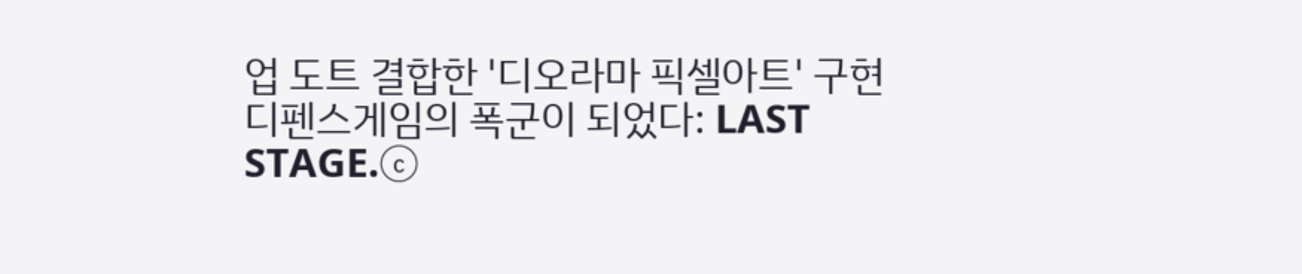업 도트 결합한 '디오라마 픽셀아트' 구현
디펜스게임의 폭군이 되었다: LAST STAGE.ⓒ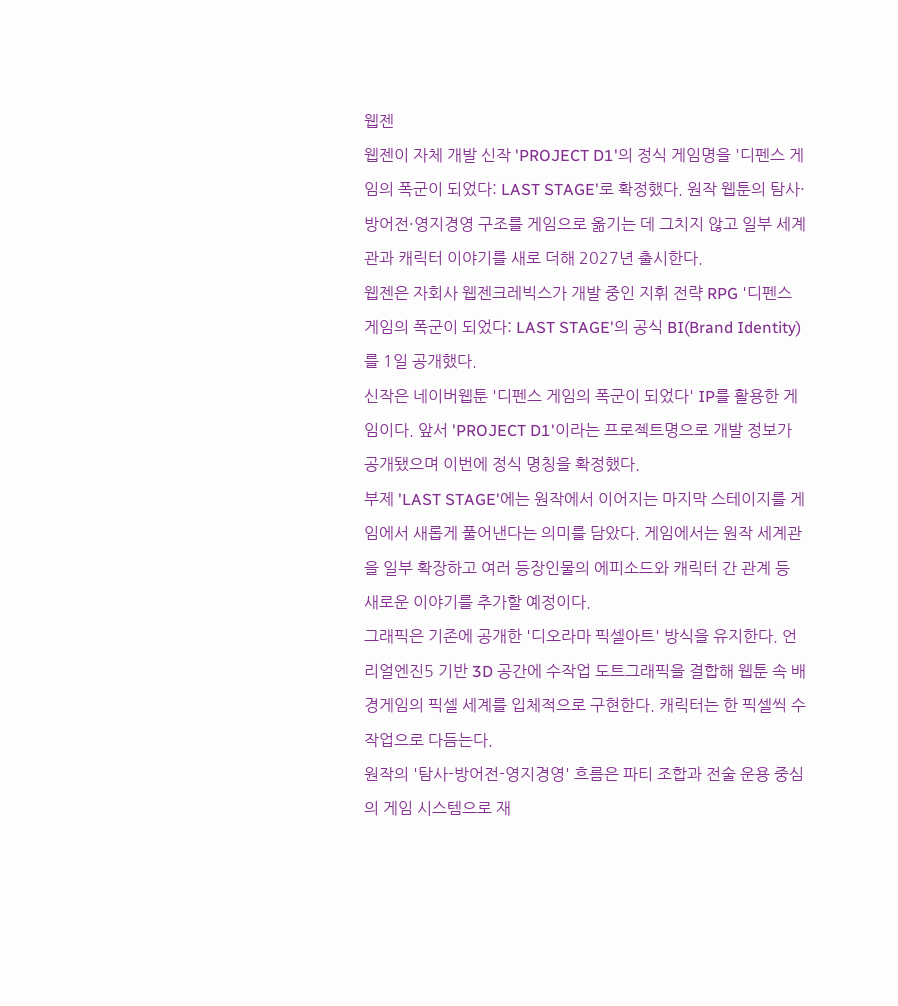웹젠
웹젠이 자체 개발 신작 'PROJECT D1'의 정식 게임명을 '디펜스 게임의 폭군이 되었다: LAST STAGE'로 확정했다. 원작 웹툰의 탐사·방어전·영지경영 구조를 게임으로 옮기는 데 그치지 않고 일부 세계관과 캐릭터 이야기를 새로 더해 2027년 출시한다.
웹젠은 자회사 웹젠크레빅스가 개발 중인 지휘 전략 RPG '디펜스 게임의 폭군이 되었다: LAST STAGE'의 공식 BI(Brand Identity)를 1일 공개했다.
신작은 네이버웹툰 '디펜스 게임의 폭군이 되었다' IP를 활용한 게임이다. 앞서 'PROJECT D1'이라는 프로젝트명으로 개발 정보가 공개됐으며 이번에 정식 명칭을 확정했다.
부제 'LAST STAGE'에는 원작에서 이어지는 마지막 스테이지를 게임에서 새롭게 풀어낸다는 의미를 담았다. 게임에서는 원작 세계관을 일부 확장하고 여러 등장인물의 에피소드와 캐릭터 간 관계 등 새로운 이야기를 추가할 예정이다.
그래픽은 기존에 공개한 '디오라마 픽셀아트' 방식을 유지한다. 언리얼엔진5 기반 3D 공간에 수작업 도트그래픽을 결합해 웹툰 속 배경게임의 픽셀 세계를 입체적으로 구현한다. 캐릭터는 한 픽셀씩 수작업으로 다듬는다.
원작의 '탐사-방어전-영지경영' 흐름은 파티 조합과 전술 운용 중심의 게임 시스템으로 재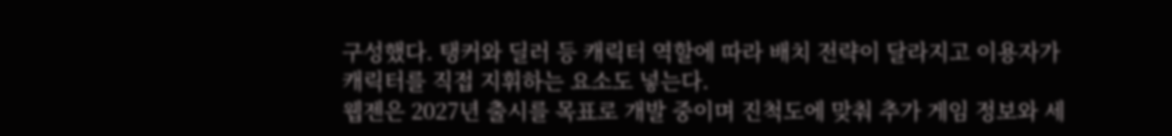구성했다. 탱커와 딜러 등 캐릭터 역할에 따라 배치 전략이 달라지고 이용자가 캐릭터를 직접 지휘하는 요소도 넣는다.
웹젠은 2027년 출시를 목표로 개발 중이며 진척도에 맞춰 추가 게임 정보와 세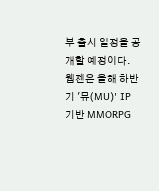부 출시 일정을 공개할 예정이다.
웹젠은 올해 하반기 '뮤(MU)' IP 기반 MMORPG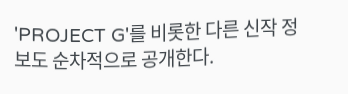'PROJECT G'를 비롯한 다른 신작 정보도 순차적으로 공개한다.